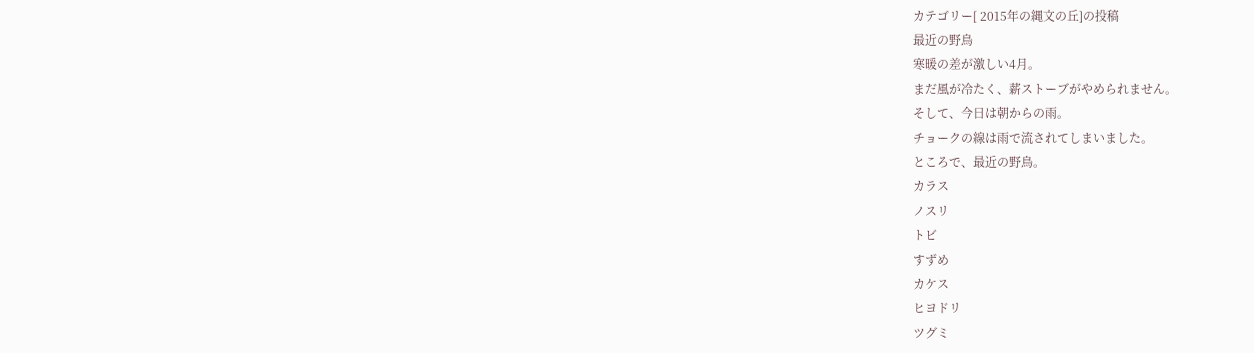カテゴリー[ 2015年の縄文の丘]の投稿
最近の野鳥
寒暖の差が激しい4月。
まだ風が冷たく、薪ストーブがやめられません。
そして、今日は朝からの雨。
チョークの線は雨で流されてしまいました。
ところで、最近の野鳥。
カラス
ノスリ
トビ
すずめ
カケス
ヒヨドリ
ツグミ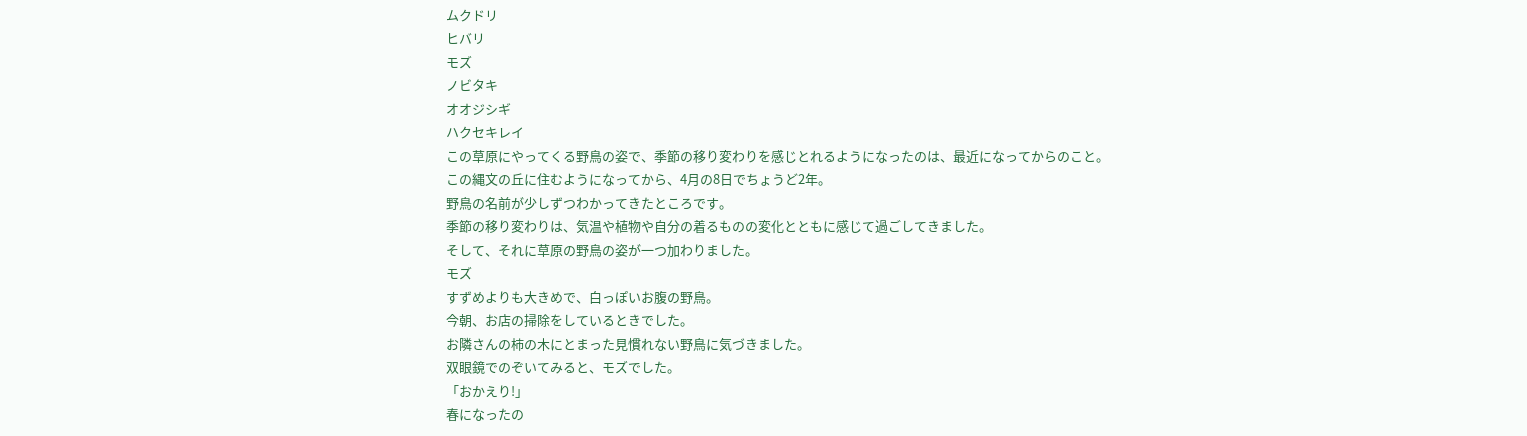ムクドリ
ヒバリ
モズ
ノビタキ
オオジシギ
ハクセキレイ
この草原にやってくる野鳥の姿で、季節の移り変わりを感じとれるようになったのは、最近になってからのこと。
この縄文の丘に住むようになってから、4月の8日でちょうど2年。
野鳥の名前が少しずつわかってきたところです。
季節の移り変わりは、気温や植物や自分の着るものの変化とともに感じて過ごしてきました。
そして、それに草原の野鳥の姿が一つ加わりました。
モズ
すずめよりも大きめで、白っぽいお腹の野鳥。
今朝、お店の掃除をしているときでした。
お隣さんの柿の木にとまった見慣れない野鳥に気づきました。
双眼鏡でのぞいてみると、モズでした。
「おかえり!」
春になったの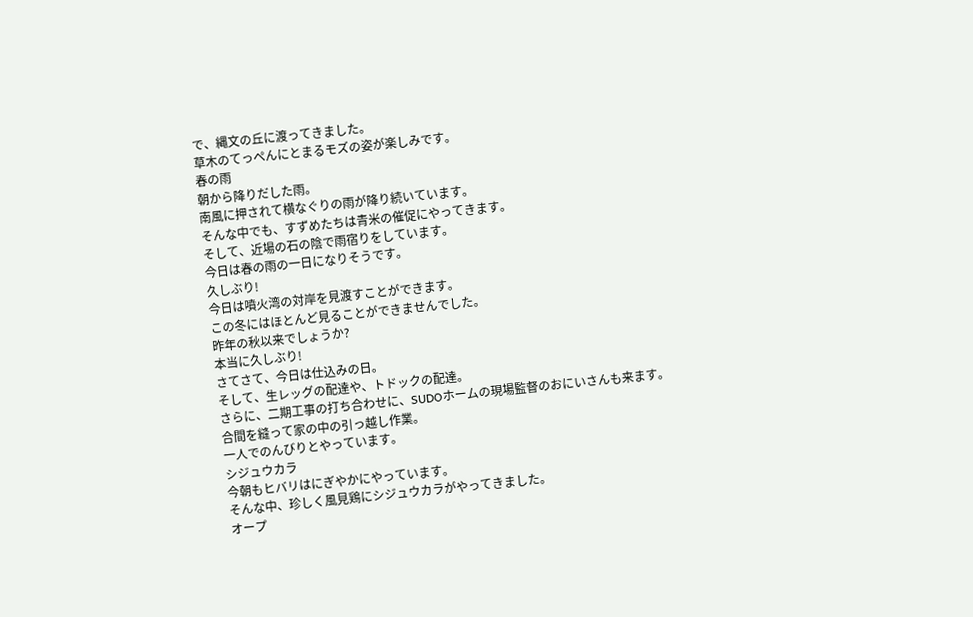で、縄文の丘に渡ってきました。
草木のてっぺんにとまるモズの姿が楽しみです。
春の雨
朝から降りだした雨。
南風に押されて横なぐりの雨が降り続いています。
そんな中でも、すずめたちは青米の催促にやってきます。
そして、近場の石の陰で雨宿りをしています。
今日は春の雨の一日になりそうです。
久しぶり!
今日は噴火湾の対岸を見渡すことができます。
この冬にはほとんど見ることができませんでした。
昨年の秋以来でしょうか?
本当に久しぶり!
さてさて、今日は仕込みの日。
そして、生レッグの配達や、トドックの配達。
さらに、二期工事の打ち合わせに、SUDOホームの現場監督のおにいさんも来ます。
合間を縫って家の中の引っ越し作業。
一人でのんびりとやっています。
シジュウカラ
今朝もヒバリはにぎやかにやっています。
そんな中、珍しく風見鶏にシジュウカラがやってきました。
オープ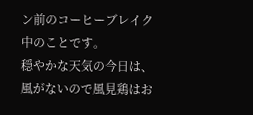ン前のコーヒーブレイク中のことです。
穏やかな天気の今日は、風がないので風見鶏はお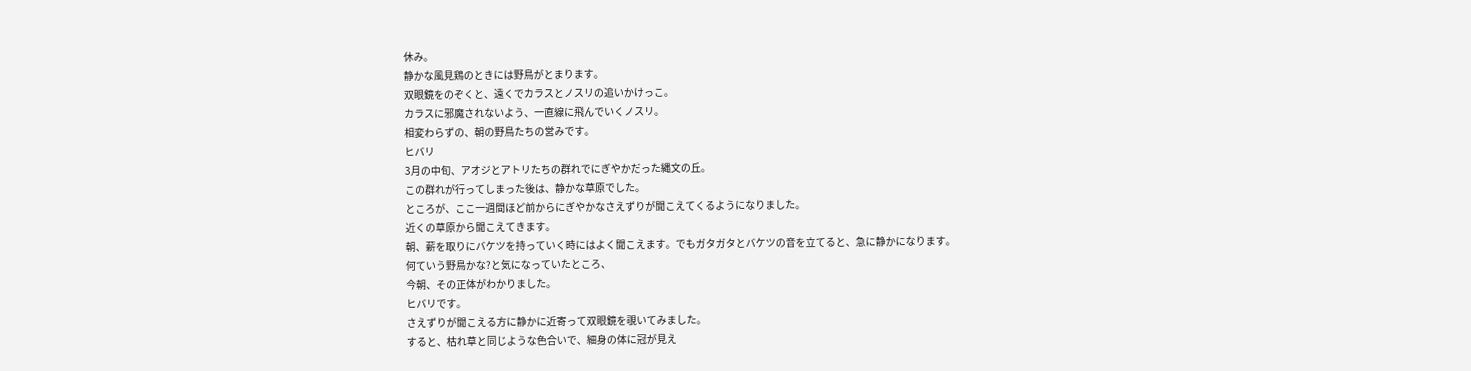休み。
静かな風見鶏のときには野鳥がとまります。
双眼鏡をのぞくと、遠くでカラスとノスリの追いかけっこ。
カラスに邪魔されないよう、一直線に飛んでいくノスリ。
相変わらずの、朝の野鳥たちの営みです。
ヒバリ
3月の中旬、アオジとアトリたちの群れでにぎやかだった縄文の丘。
この群れが行ってしまった後は、静かな草原でした。
ところが、ここ一週間ほど前からにぎやかなさえずりが聞こえてくるようになりました。
近くの草原から聞こえてきます。
朝、薪を取りにバケツを持っていく時にはよく聞こえます。でもガタガタとバケツの音を立てると、急に静かになります。
何ていう野鳥かな?と気になっていたところ、
今朝、その正体がわかりました。
ヒバリです。
さえずりが聞こえる方に静かに近寄って双眼鏡を覗いてみました。
すると、枯れ草と同じような色合いで、細身の体に冠が見え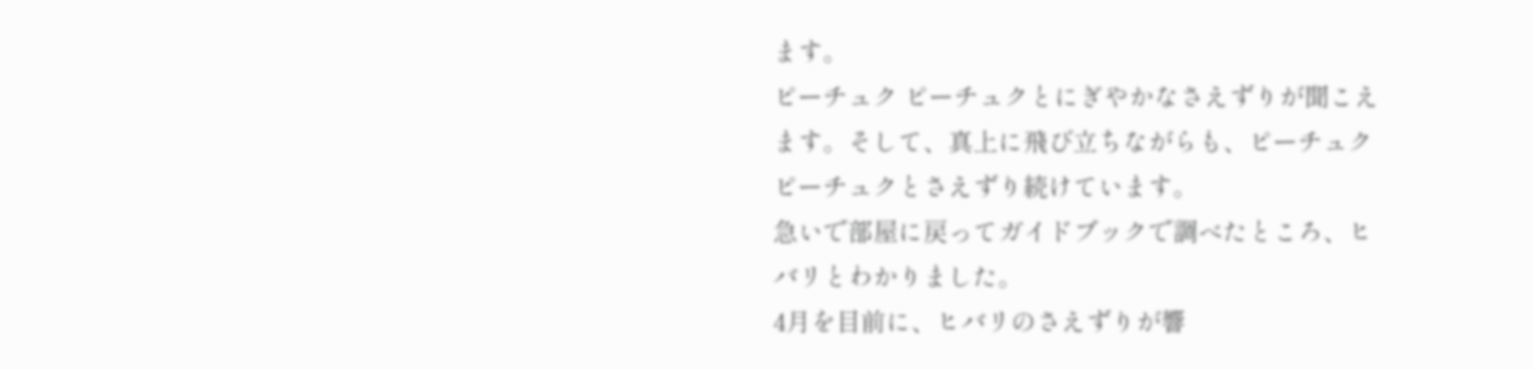ます。
ピーチュク ピーチュクとにぎやかなさえずりが聞こえます。そして、真上に飛び立ちながらも、ピーチュク ピーチュクとさえずり続けています。
急いで部屋に戻ってガイドブックで調べたところ、ヒバリとわかりました。
4月を目前に、ヒバリのさえずりが響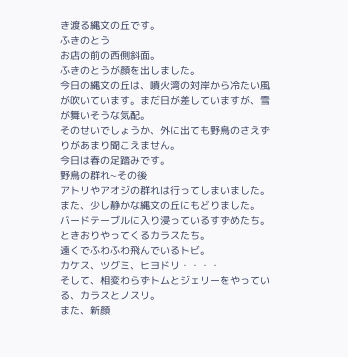き渡る縄文の丘です。
ふきのとう
お店の前の西側斜面。
ふきのとうが顔を出しました。
今日の縄文の丘は、噴火湾の対岸から冷たい風が吹いています。まだ日が差していますが、雪が舞いそうな気配。
そのせいでしょうか、外に出ても野鳥のさえずりがあまり聞こえません。
今日は春の足踏みです。
野鳥の群れ~その後
アトリやアオジの群れは行ってしまいました。
また、少し静かな縄文の丘にもどりました。
バードテーブルに入り浸っているすずめたち。
ときおりやってくるカラスたち。
遠くでふわふわ飛んでいるトビ。
カケス、ツグミ、ヒヨドリ・・・・
そして、相変わらずトムとジェリーをやっている、カラスとノスリ。
また、新顔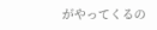がやってくるの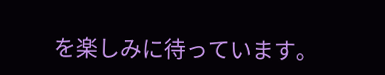を楽しみに待っています。